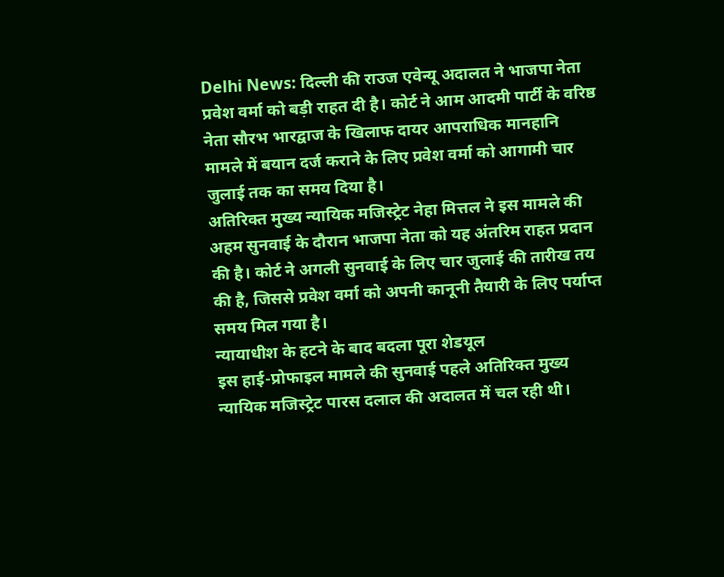Delhi News: दिल्ली की राउज एवेन्यू अदालत ने भाजपा नेता प्रवेश वर्मा को बड़ी राहत दी है। कोर्ट ने आम आदमी पार्टी के वरिष्ठ नेता सौरभ भारद्वाज के खिलाफ दायर आपराधिक मानहानि मामले में बयान दर्ज कराने के लिए प्रवेश वर्मा को आगामी चार जुलाई तक का समय दिया है।
अतिरिक्त मुख्य न्यायिक मजिस्ट्रेट नेहा मित्तल ने इस मामले की अहम सुनवाई के दौरान भाजपा नेता को यह अंतरिम राहत प्रदान की है। कोर्ट ने अगली सुनवाई के लिए चार जुलाई की तारीख तय की है, जिससे प्रवेश वर्मा को अपनी कानूनी तैयारी के लिए पर्याप्त समय मिल गया है।
न्यायाधीश के हटने के बाद बदला पूरा शेडयूल
इस हाई-प्रोफाइल मामले की सुनवाई पहले अतिरिक्त मुख्य न्यायिक मजिस्ट्रेट पारस दलाल की अदालत में चल रही थी।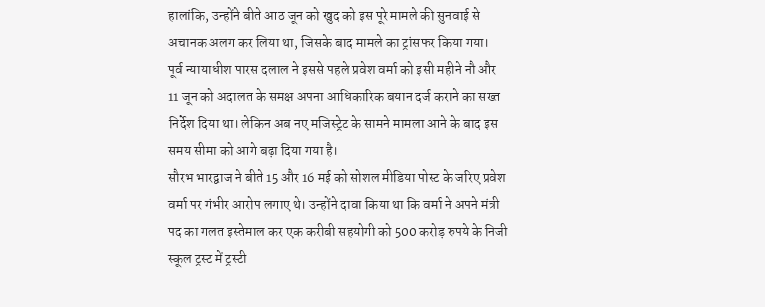हालांकि, उन्होंने बीते आठ जून को खुद को इस पूरे मामले की सुनवाई से अचानक अलग कर लिया था, जिसके बाद मामले का ट्रांसफर किया गया।
पूर्व न्यायाधीश पारस दलाल ने इससे पहले प्रवेश वर्मा को इसी महीने नौ और 11 जून को अदालत के समक्ष अपना आधिकारिक बयान दर्ज कराने का सख्त निर्देश दिया था। लेकिन अब नए मजिस्ट्रेट के सामने मामला आने के बाद इस समय सीमा को आगे बढ़ा दिया गया है।
सौरभ भारद्वाज ने बीते 15 और 16 मई को सोशल मीडिया पोस्ट के जरिए प्रवेश वर्मा पर गंभीर आरोप लगाए थे। उन्होंने दावा किया था कि वर्मा ने अपने मंत्री पद का गलत इस्तेमाल कर एक करीबी सहयोगी को 500 करोड़ रुपये के निजी स्कूल ट्रस्ट में ट्रस्टी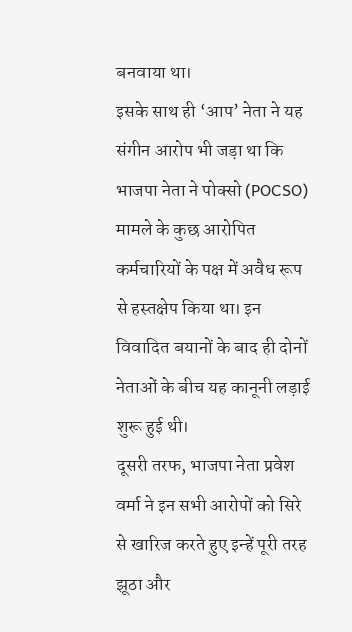बनवाया था।
इसके साथ ही ‘आप’ नेता ने यह संगीन आरोप भी जड़ा था कि भाजपा नेता ने पोक्सो (POCSO) मामले के कुछ आरोपित कर्मचारियों के पक्ष में अवैध रूप से हस्तक्षेप किया था। इन विवादित बयानों के बाद ही दोनों नेताओं के बीच यह कानूनी लड़ाई शुरू हुई थी।
दूसरी तरफ, भाजपा नेता प्रवेश वर्मा ने इन सभी आरोपों को सिरे से खारिज करते हुए इन्हें पूरी तरह झूठा और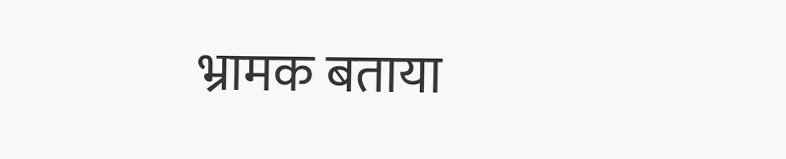भ्रामक बताया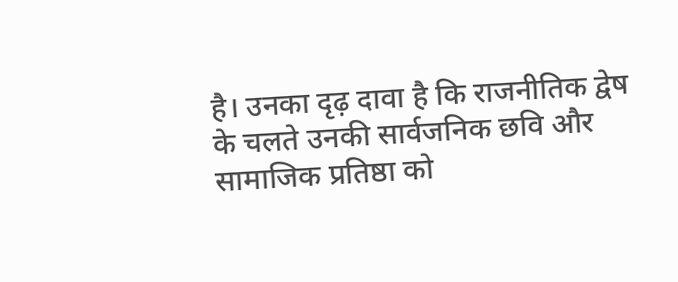है। उनका दृढ़ दावा है कि राजनीतिक द्वेष के चलते उनकी सार्वजनिक छवि और सामाजिक प्रतिष्ठा को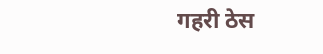गहरी ठेस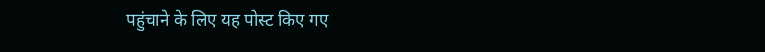पहुंचाने के लिए यह पोस्ट किए गए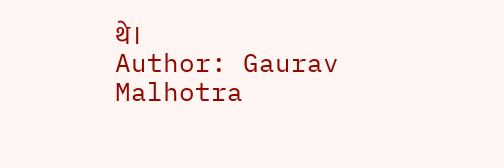थे।
Author: Gaurav Malhotra